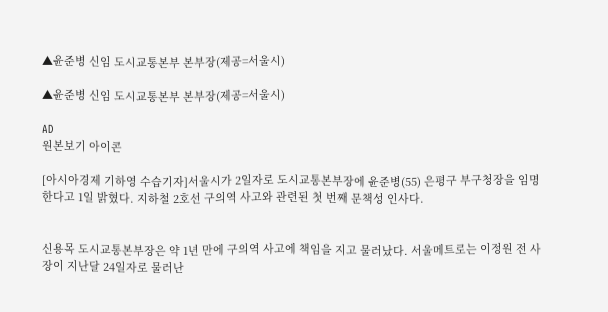▲윤준병 신임 도시교통본부 본부장(제공=서울시)

▲윤준병 신임 도시교통본부 본부장(제공=서울시)

AD
원본보기 아이콘

[아시아경제 기하영 수습기자]서울시가 2일자로 도시교통본부장에 윤준병(55) 은평구 부구청장을 임명한다고 1일 밝혔다. 지하철 2호선 구의역 사고와 관련된 첫 번째 문책성 인사다.


신용목 도시교통본부장은 약 1년 만에 구의역 사고에 책임을 지고 물러났다. 서울메트로는 이정원 전 사장이 지난달 24일자로 물러난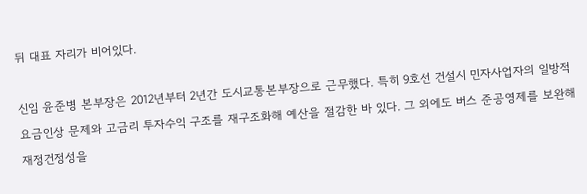뒤 대표 자리가 비어있다.

신임 윤준병 본부장은 2012년부터 2년간 도시교통본부장으로 근무했다. 특히 9호선 건설시 민자사업자의 일방적 요금인상 문제와 고금리 투자수익 구조를 재구조화해 예산을 절감한 바 있다. 그 외에도 버스 준공영제를 보완해 재정건정성을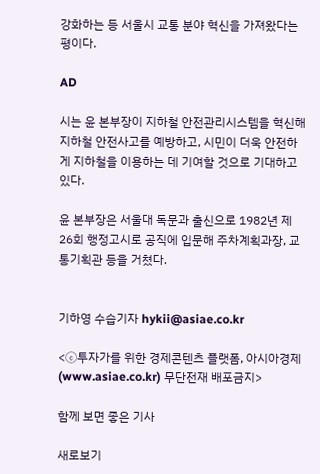강화하는 등 서울시 교통 분야 혁신을 가져왔다는 평이다.

AD

시는 윤 본부장이 지하철 안전관리시스템을 혁신해 지하철 안전사고를 예방하고, 시민이 더욱 안전하게 지하철을 이용하는 데 기여할 것으로 기대하고 있다.

윤 본부장은 서울대 독문과 출신으로 1982년 제 26회 행정고시로 공직에 입문해 주차계획과장, 교통기획관 등을 거쳤다.


기하영 수습기자 hykii@asiae.co.kr

<ⓒ투자가를 위한 경제콘텐츠 플랫폼, 아시아경제(www.asiae.co.kr) 무단전재 배포금지>

함께 보면 좋은 기사

새로보기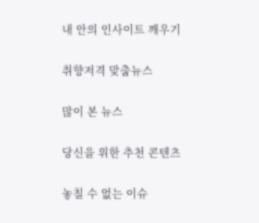내 안의 인사이트 깨우기

취향저격 맞춤뉴스

많이 본 뉴스

당신을 위한 추천 콘텐츠

놓칠 수 없는 이슈